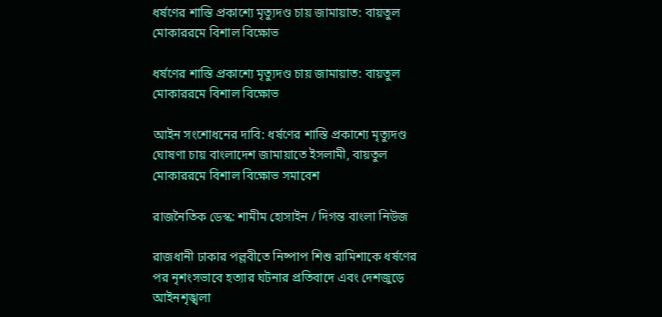ধর্ষণের শাস্তি প্রকাশ্যে মৃত্যুদণ্ড চায় জামায়াত: বায়তুল মোকাররমে বিশাল বিক্ষোভ

ধর্ষণের শাস্তি প্রকাশ্যে মৃত্যুদণ্ড চায় জামায়াত: বায়তুল মোকাররমে বিশাল বিক্ষোভ

আইন সংশোধনের দাবি: ধর্ষণের শাস্তি প্রকাশ্যে মৃত্যুদণ্ড ঘোষণা চায় বাংলাদেশ জামায়াতে ইসলামী, বায়তুল মোকাররমে বিশাল বিক্ষোভ সমাবেশ

রাজনৈতিক ডেস্ক: শামীম হোসাইন / দিগন্ত বাংলা নিউজ

রাজধানী ঢাকার পল্লবীতে নিষ্পাপ শিশু রামিশাকে ধর্ষণের পর নৃশংসভাবে হত্যার ঘটনার প্রতিবাদে এবং দেশজুড়ে আইনশৃঙ্খলা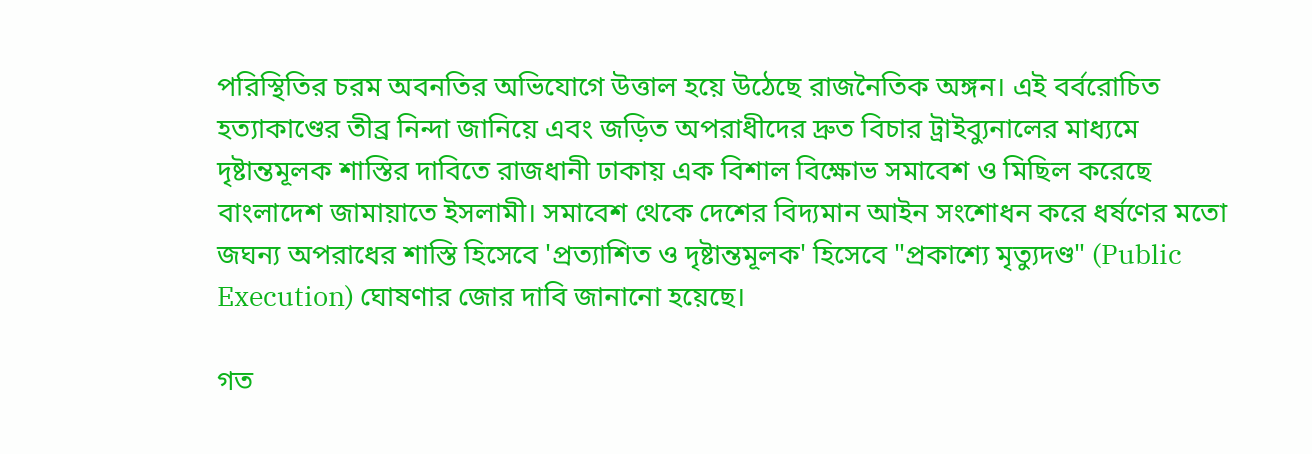পরিস্থিতির চরম অবনতির অভিযোগে উত্তাল হয়ে উঠেছে রাজনৈতিক অঙ্গন। এই বর্বরোচিত হত্যাকাণ্ডের তীব্র নিন্দা জানিয়ে এবং জড়িত অপরাধীদের দ্রুত বিচার ট্রাইব্যুনালের মাধ্যমে দৃষ্টান্তমূলক শাস্তির দাবিতে রাজধানী ঢাকায় এক বিশাল বিক্ষোভ সমাবেশ ও মিছিল করেছে বাংলাদেশ জামায়াতে ইসলামী। সমাবেশ থেকে দেশের বিদ্যমান আইন সংশোধন করে ধর্ষণের মতো জঘন্য অপরাধের শাস্তি হিসেবে 'প্রত্যাশিত ও দৃষ্টান্তমূলক' হিসেবে "প্রকাশ্যে মৃত্যুদণ্ড" (Public Execution) ঘোষণার জোর দাবি জানানো হয়েছে।

গত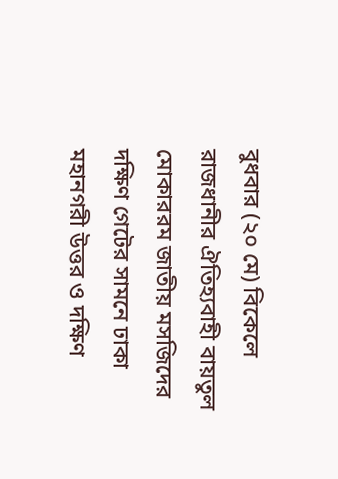বুধবার (২০ মে) বিকেলে রাজধানীর ঐতিহ্যবাহী বায়তুল মোকাররম জাতীয় মসজিদের দক্ষিণ গেটের সামনে ঢাকা মহানগরী উত্তর ও দক্ষিণ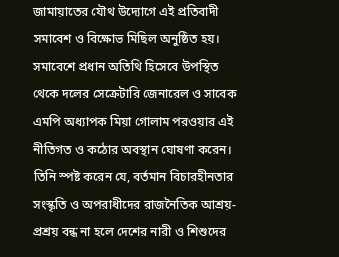জামায়াতের যৌথ উদ্যোগে এই প্রতিবাদী সমাবেশ ও বিক্ষোভ মিছিল অনুষ্ঠিত হয়। সমাবেশে প্রধান অতিথি হিসেবে উপস্থিত থেকে দলের সেক্রেটারি জেনারেল ও সাবেক এমপি অধ্যাপক মিয়া গোলাম পরওয়ার এই নীতিগত ও কঠোর অবস্থান ঘোষণা করেন। তিনি স্পষ্ট করেন যে, বর্তমান বিচারহীনতার সংস্কৃতি ও অপরাধীদের রাজনৈতিক আশ্রয়-প্রশ্রয় বন্ধ না হলে দেশের নারী ও শিশুদের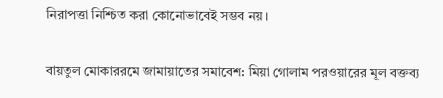নিরাপত্তা নিশ্চিত করা কোনোভাবেই সম্ভব নয়।

বায়তুল মোকাররমে জামায়াতের সমাবেশ: মিয়া গোলাম পরওয়ারের মূল বক্তব্য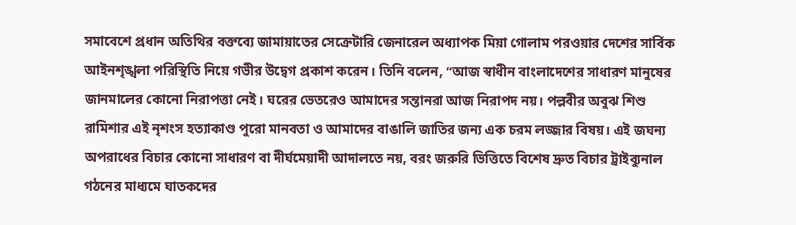সমাবেশে প্রধান অতিথির বক্তব্যে জামায়াতের সেক্রেটারি জেনারেল অধ্যাপক মিয়া গোলাম পরওয়ার দেশের সার্বিক আইনশৃঙ্খলা পরিস্থিতি নিয়ে গভীর উদ্বেগ প্রকাশ করেন। তিনি বলেন, “আজ স্বাধীন বাংলাদেশের সাধারণ মানুষের জানমালের কোনো নিরাপত্তা নেই। ঘরের ভেতরেও আমাদের সন্তানরা আজ নিরাপদ নয়। পল্লবীর অবুঝ শিশু রামিশার এই নৃশংস হত্যাকাণ্ড পুরো মানবতা ও আমাদের বাঙালি জাতির জন্য এক চরম লজ্জার বিষয়। এই জঘন্য অপরাধের বিচার কোনো সাধারণ বা দীর্ঘমেয়াদী আদালতে নয়, বরং জরুরি ভিত্তিতে বিশেষ দ্রুত বিচার ট্রাইব্যুনাল গঠনের মাধ্যমে ঘাতকদের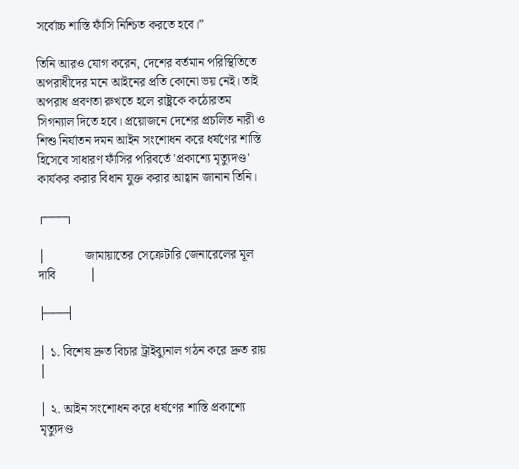সর্বোচ্চ শাস্তি ফাঁসি নিশ্চিত করতে হবে।”

তিনি আরও যোগ করেন, দেশের বর্তমান পরিস্থিতিতে অপরাধীদের মনে আইনের প্রতি কোনো ভয় নেই। তাই অপরাধ প্রবণতা রুখতে হলে রাষ্ট্রকে কঠোরতম সিগন্যাল দিতে হবে। প্রয়োজনে দেশের প্রচলিত নারী ও শিশু নির্যাতন দমন আইন সংশোধন করে ধর্ষণের শাস্তি হিসেবে সাধারণ ফাঁসির পরিবর্তে 'প্রকাশ্যে মৃত্যুদণ্ড' কার্যকর করার বিধান যুক্ত করার আহ্বান জানান তিনি।

┌───┐

│             জামায়াতের সেক্রেটারি জেনারেলের মূল দাবি           │

├───┤

│ ১. বিশেষ দ্রুত বিচার ট্রাইব্যুনাল গঠন করে দ্রুত রায়    │

│ ২. আইন সংশোধন করে ধর্ষণের শাস্তি প্রকাশ্যে মৃত্যুদণ্ড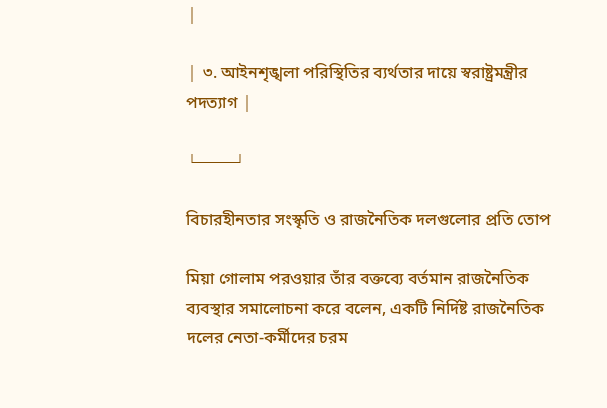│

│ ৩. আইনশৃঙ্খলা পরিস্থিতির ব্যর্থতার দায়ে স্বরাষ্ট্রমন্ত্রীর পদত্যাগ │

└───┘

বিচারহীনতার সংস্কৃতি ও রাজনৈতিক দলগুলোর প্রতি তোপ

মিয়া গোলাম পরওয়ার তাঁর বক্তব্যে বর্তমান রাজনৈতিক ব্যবস্থার সমালোচনা করে বলেন, একটি নির্দিষ্ট রাজনৈতিক দলের নেতা-কর্মীদের চরম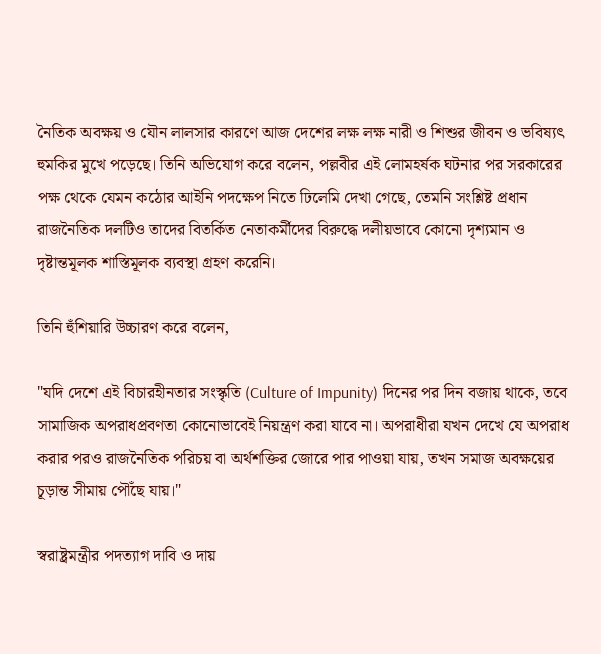নৈতিক অবক্ষয় ও যৌন লালসার কারণে আজ দেশের লক্ষ লক্ষ নারী ও শিশুর জীবন ও ভবিষ্যৎ হুমকির মুখে পড়েছে। তিনি অভিযোগ করে বলেন, পল্লবীর এই লোমহর্ষক ঘটনার পর সরকারের পক্ষ থেকে যেমন কঠোর আইনি পদক্ষেপ নিতে ঢিলেমি দেখা গেছে, তেমনি সংশ্লিষ্ট প্রধান রাজনৈতিক দলটিও তাদের বিতর্কিত নেতাকর্মীদের বিরুদ্ধে দলীয়ভাবে কোনো দৃশ্যমান ও দৃষ্টান্তমূলক শাস্তিমূলক ব্যবস্থা গ্রহণ করেনি।

তিনি হুঁশিয়ারি উচ্চারণ করে বলেন,

"যদি দেশে এই বিচারহীনতার সংস্কৃতি (Culture of Impunity) দিনের পর দিন বজায় থাকে, তবে সামাজিক অপরাধপ্রবণতা কোনোভাবেই নিয়ন্ত্রণ করা যাবে না। অপরাধীরা যখন দেখে যে অপরাধ করার পরও রাজনৈতিক পরিচয় বা অর্থশক্তির জোরে পার পাওয়া যায়, তখন সমাজ অবক্ষয়ের চূড়ান্ত সীমায় পৌঁছে যায়।"

স্বরাষ্ট্রমন্ত্রীর পদত্যাগ দাবি ও দায়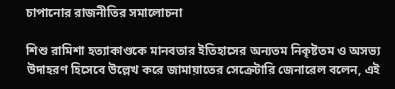চাপানোর রাজনীতির সমালোচনা

শিশু রামিশা হত্যাকাণ্ডকে মানবতার ইতিহাসের অন্যতম নিকৃষ্টতম ও অসভ্য উদাহরণ হিসেবে উল্লেখ করে জামায়াতের সেক্রেটারি জেনারেল বলেন, এই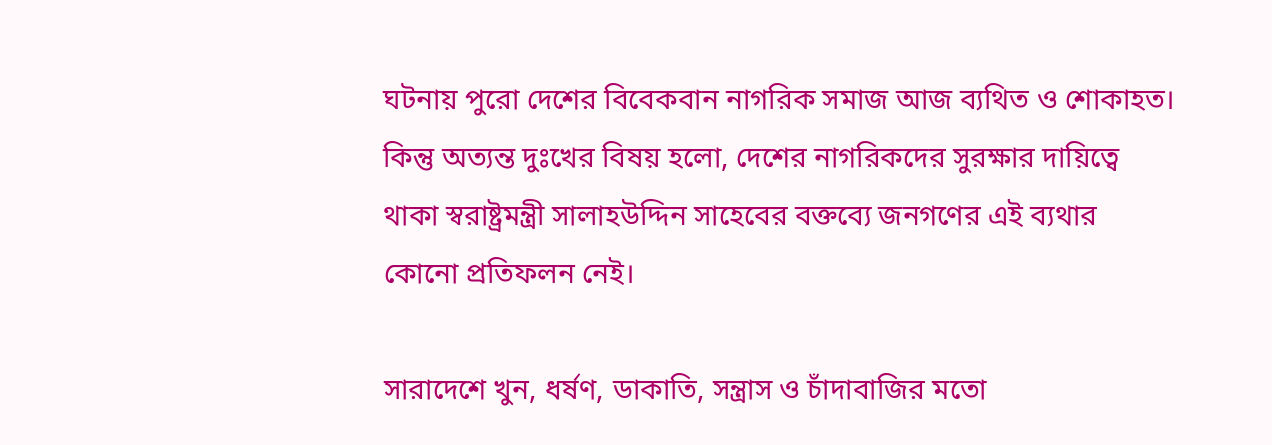ঘটনায় পুরো দেশের বিবেকবান নাগরিক সমাজ আজ ব্যথিত ও শোকাহত। কিন্তু অত্যন্ত দুঃখের বিষয় হলো, দেশের নাগরিকদের সুরক্ষার দায়িত্বে থাকা স্বরাষ্ট্রমন্ত্রী সালাহউদ্দিন সাহেবের বক্তব্যে জনগণের এই ব্যথার কোনো প্রতিফলন নেই।

সারাদেশে খুন, ধর্ষণ, ডাকাতি, সন্ত্রাস ও চাঁদাবাজির মতো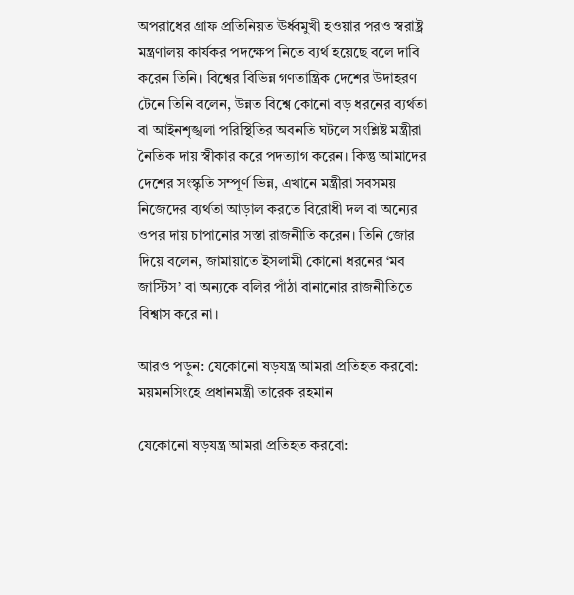অপরাধের গ্রাফ প্রতিনিয়ত ঊর্ধ্বমুখী হওয়ার পরও স্বরাষ্ট্র মন্ত্রণালয় কার্যকর পদক্ষেপ নিতে ব্যর্থ হয়েছে বলে দাবি করেন তিনি। বিশ্বের বিভিন্ন গণতান্ত্রিক দেশের উদাহরণ টেনে তিনি বলেন, উন্নত বিশ্বে কোনো বড় ধরনের ব্যর্থতা বা আইনশৃঙ্খলা পরিস্থিতির অবনতি ঘটলে সংশ্লিষ্ট মন্ত্রীরা নৈতিক দায় স্বীকার করে পদত্যাগ করেন। কিন্তু আমাদের দেশের সংস্কৃতি সম্পূর্ণ ভিন্ন, এখানে মন্ত্রীরা সবসময় নিজেদের ব্যর্থতা আড়াল করতে বিরোধী দল বা অন্যের ওপর দায় চাপানোর সস্তা রাজনীতি করেন। তিনি জোর দিয়ে বলেন, জামায়াতে ইসলামী কোনো ধরনের ‘মব জাস্টিস’ বা অন্যকে বলির পাঁঠা বানানোর রাজনীতিতে বিশ্বাস করে না।

আরও পড়ুন: যেকোনো ষড়যন্ত্র আমরা প্রতিহত করবো: ময়মনসিংহে প্রধানমন্ত্রী তারেক রহমান

যেকোনো ষড়যন্ত্র আমরা প্রতিহত করবো: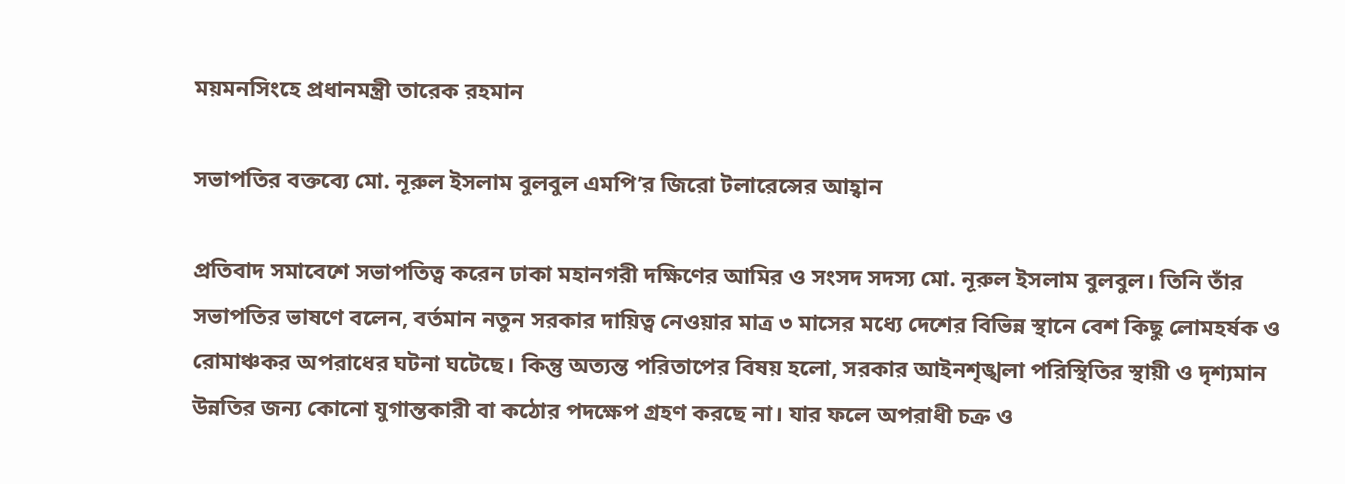ময়মনসিংহে প্রধানমন্ত্রী তারেক রহমান

সভাপতির বক্তব্যে মো. নূরুল ইসলাম বুলবুল এমপি’র জিরো টলারেন্সের আহ্বান

প্রতিবাদ সমাবেশে সভাপতিত্ব করেন ঢাকা মহানগরী দক্ষিণের আমির ও সংসদ সদস্য মো. নূরুল ইসলাম বুলবুল। তিনি তাঁর সভাপতির ভাষণে বলেন, বর্তমান নতুন সরকার দায়িত্ব নেওয়ার মাত্র ৩ মাসের মধ্যে দেশের বিভিন্ন স্থানে বেশ কিছু লোমহর্ষক ও রোমাঞ্চকর অপরাধের ঘটনা ঘটেছে। কিন্তু অত্যন্ত পরিতাপের বিষয় হলো, সরকার আইনশৃঙ্খলা পরিস্থিতির স্থায়ী ও দৃশ্যমান উন্নতির জন্য কোনো যুগান্তকারী বা কঠোর পদক্ষেপ গ্রহণ করছে না। যার ফলে অপরাধী চক্র ও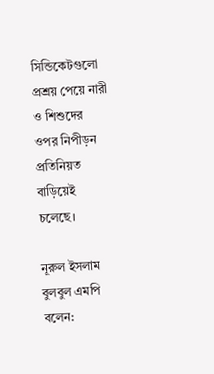সিন্ডিকেটগুলো প্রশ্রয় পেয়ে নারী ও শিশুদের ওপর নিপীড়ন প্রতিনিয়ত বাড়িয়েই চলেছে।

নূরুল ইসলাম বুলবুল এমপি বলেন: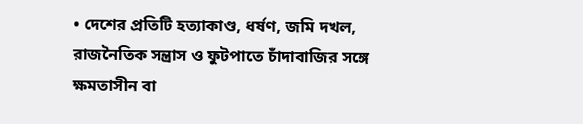• দেশের প্রতিটি হত্যাকাণ্ড, ধর্ষণ, জমি দখল, রাজনৈতিক সন্ত্রাস ও ফুটপাতে চাঁদাবাজির সঙ্গে ক্ষমতাসীন বা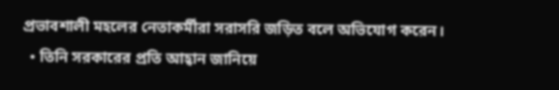প্রভাবশালী মহলের নেতাকর্মীরা সরাসরি জড়িত বলে অভিযোগ করেন।
  • তিনি সরকারের প্রতি আহ্বান জানিয়ে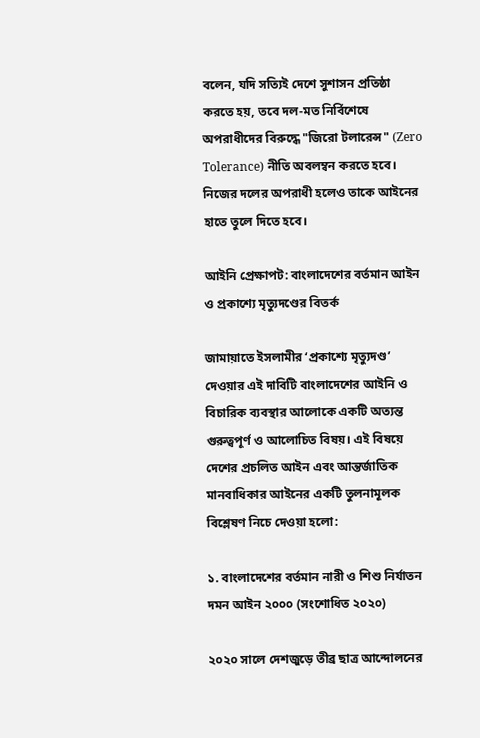বলেন, যদি সত্যিই দেশে সুশাসন প্রতিষ্ঠা করতে হয়, তবে দল-মত নির্বিশেষে অপরাধীদের বিরুদ্ধে "জিরো টলারেন্স" (Zero Tolerance) নীতি অবলম্বন করতে হবে। নিজের দলের অপরাধী হলেও তাকে আইনের হাতে তুলে দিতে হবে।

আইনি প্রেক্ষাপট: বাংলাদেশের বর্তমান আইন ও প্রকাশ্যে মৃত্যুদণ্ডের বিতর্ক

জামায়াতে ইসলামীর ‘প্রকাশ্যে মৃত্যুদণ্ড’ দেওয়ার এই দাবিটি বাংলাদেশের আইনি ও বিচারিক ব্যবস্থার আলোকে একটি অত্যন্ত গুরুত্বপূর্ণ ও আলোচিত বিষয়। এই বিষয়ে দেশের প্রচলিত আইন এবং আন্তর্জাতিক মানবাধিকার আইনের একটি তুলনামূলক বিশ্লেষণ নিচে দেওয়া হলো:

১. বাংলাদেশের বর্তমান নারী ও শিশু নির্যাতন দমন আইন ২০০০ (সংশোধিত ২০২০)

২০২০ সালে দেশজুড়ে তীব্র ছাত্র আন্দোলনের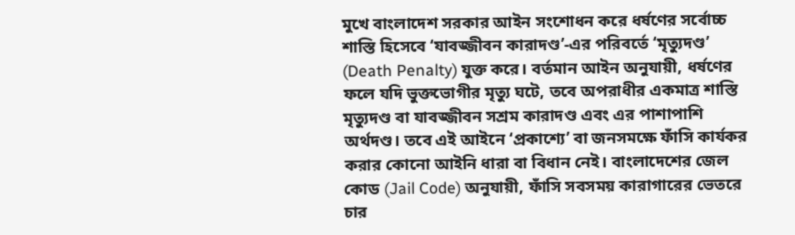মুখে বাংলাদেশ সরকার আইন সংশোধন করে ধর্ষণের সর্বোচ্চ শাস্তি হিসেবে ‘যাবজ্জীবন কারাদণ্ড’-এর পরিবর্তে ‘মৃত্যুদণ্ড’ (Death Penalty) যুক্ত করে। বর্তমান আইন অনুযায়ী, ধর্ষণের ফলে যদি ভুক্তভোগীর মৃত্যু ঘটে, তবে অপরাধীর একমাত্র শাস্তি মৃত্যুদণ্ড বা যাবজ্জীবন সশ্রম কারাদণ্ড এবং এর পাশাপাশি অর্থদণ্ড। তবে এই আইনে ‘প্রকাশ্যে’ বা জনসমক্ষে ফাঁসি কার্যকর করার কোনো আইনি ধারা বা বিধান নেই। বাংলাদেশের জেল কোড (Jail Code) অনুযায়ী, ফাঁসি সবসময় কারাগারের ভেতরে চার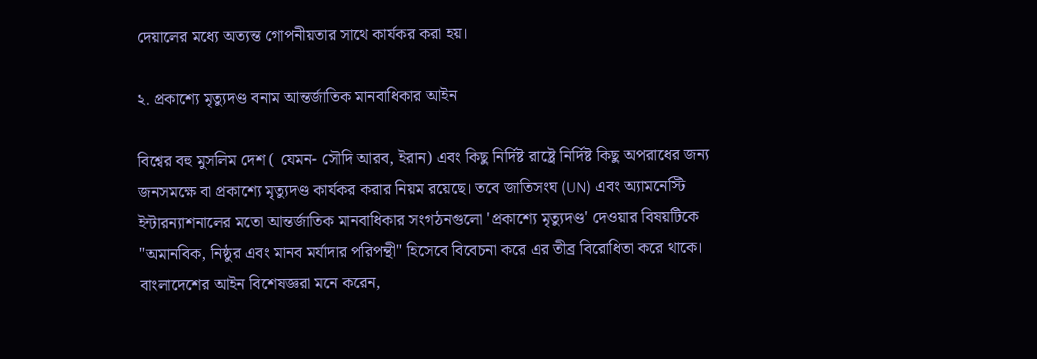দেয়ালের মধ্যে অত্যন্ত গোপনীয়তার সাথে কার্যকর করা হয়।

২. প্রকাশ্যে মৃত্যুদণ্ড বনাম আন্তর্জাতিক মানবাধিকার আইন

বিশ্বের বহু মুসলিম দেশ ( যেমন- সৌদি আরব, ইরান) এবং কিছু নির্দিষ্ট রাষ্ট্রে নির্দিষ্ট কিছু অপরাধের জন্য জনসমক্ষে বা প্রকাশ্যে মৃত্যুদণ্ড কার্যকর করার নিয়ম রয়েছে। তবে জাতিসংঘ (UN) এবং অ্যামনেস্টি ইন্টারন্যাশনালের মতো আন্তর্জাতিক মানবাধিকার সংগঠনগুলো 'প্রকাশ্যে মৃত্যুদণ্ড' দেওয়ার বিষয়টিকে "অমানবিক, নিষ্ঠুর এবং মানব মর্যাদার পরিপন্থী" হিসেবে বিবেচনা করে এর তীব্র বিরোধিতা করে থাকে। বাংলাদেশের আইন বিশেষজ্ঞরা মনে করেন,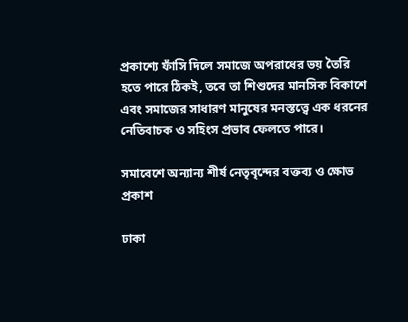প্রকাশ্যে ফাঁসি দিলে সমাজে অপরাধের ভয় তৈরি হতে পারে ঠিকই, তবে তা শিশুদের মানসিক বিকাশে এবং সমাজের সাধারণ মানুষের মনস্তত্ত্বে এক ধরনের নেতিবাচক ও সহিংস প্রভাব ফেলতে পারে।

সমাবেশে অন্যান্য শীর্ষ নেতৃবৃন্দের বক্তব্য ও ক্ষোভ প্রকাশ

ঢাকা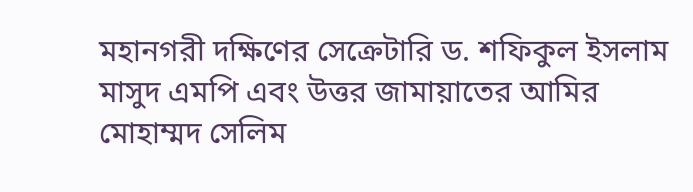মহানগরী দক্ষিণের সেক্রেটারি ড. শফিকুল ইসলাম মাসুদ এমপি এবং উত্তর জামায়াতের আমির মোহাম্মদ সেলিম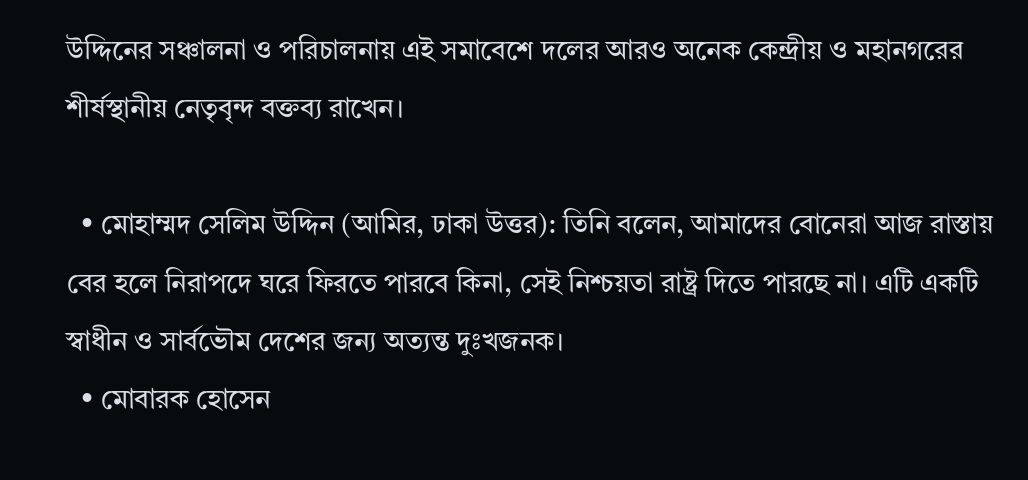উদ্দিনের সঞ্চালনা ও পরিচালনায় এই সমাবেশে দলের আরও অনেক কেন্দ্রীয় ও মহানগরের শীর্ষস্থানীয় নেতৃবৃন্দ বক্তব্য রাখেন।

  • মোহাম্মদ সেলিম উদ্দিন (আমির, ঢাকা উত্তর): তিনি বলেন, আমাদের বোনেরা আজ রাস্তায় বের হলে নিরাপদে ঘরে ফিরতে পারবে কিনা, সেই নিশ্চয়তা রাষ্ট্র দিতে পারছে না। এটি একটি স্বাধীন ও সার্বভৌম দেশের জন্য অত্যন্ত দুঃখজনক।
  • মোবারক হোসেন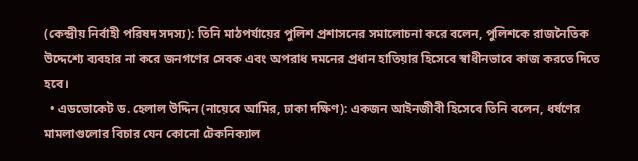(কেন্দ্রীয় নির্বাহী পরিষদ সদস্য): তিনি মাঠপর্যায়ের পুলিশ প্রশাসনের সমালোচনা করে বলেন, পুলিশকে রাজনৈতিক উদ্দেশ্যে ব্যবহার না করে জনগণের সেবক এবং অপরাধ দমনের প্রধান হাতিয়ার হিসেবে স্বাধীনভাবে কাজ করতে দিতে হবে।
  • এডভোকেট ড. হেলাল উদ্দিন (নায়েবে আমির, ঢাকা দক্ষিণ): একজন আইনজীবী হিসেবে তিনি বলেন, ধর্ষণের মামলাগুলোর বিচার যেন কোনো টেকনিক্যাল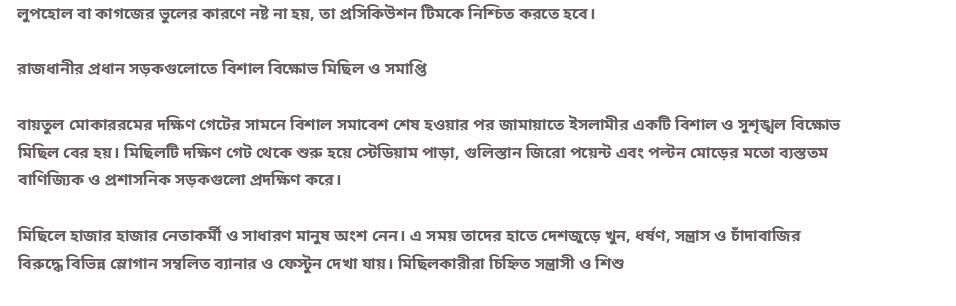লুপহোল বা কাগজের ভুলের কারণে নষ্ট না হয়, তা প্রসিকিউশন টিমকে নিশ্চিত করতে হবে।

রাজধানীর প্রধান সড়কগুলোতে বিশাল বিক্ষোভ মিছিল ও সমাপ্তি

বায়তুল মোকাররমের দক্ষিণ গেটের সামনে বিশাল সমাবেশ শেষ হওয়ার পর জামায়াতে ইসলামীর একটি বিশাল ও সুশৃঙ্খল বিক্ষোভ মিছিল বের হয়। মিছিলটি দক্ষিণ গেট থেকে শুরু হয়ে স্টেডিয়াম পাড়া, গুলিস্তান জিরো পয়েন্ট এবং পল্টন মোড়ের মতো ব্যস্ততম বাণিজ্যিক ও প্রশাসনিক সড়কগুলো প্রদক্ষিণ করে।

মিছিলে হাজার হাজার নেতাকর্মী ও সাধারণ মানুষ অংশ নেন। এ সময় তাদের হাতে দেশজুড়ে খুন, ধর্ষণ, সন্ত্রাস ও চাঁদাবাজির বিরুদ্ধে বিভিন্ন স্লোগান সম্বলিত ব্যানার ও ফেস্টুন দেখা যায়। মিছিলকারীরা চিহ্নিত সন্ত্রাসী ও শিশু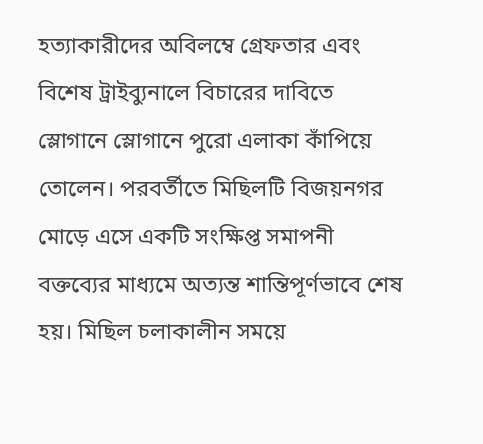হত্যাকারীদের অবিলম্বে গ্রেফতার এবং বিশেষ ট্রাইব্যুনালে বিচারের দাবিতে স্লোগানে স্লোগানে পুরো এলাকা কাঁপিয়ে তোলেন। পরবর্তীতে মিছিলটি বিজয়নগর মোড়ে এসে একটি সংক্ষিপ্ত সমাপনী বক্তব্যের মাধ্যমে অত্যন্ত শান্তিপূর্ণভাবে শেষ হয়। মিছিল চলাকালীন সময়ে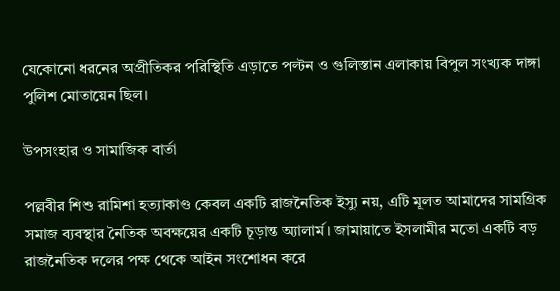যেকোনো ধরনের অপ্রীতিকর পরিস্থিতি এড়াতে পল্টন ও গুলিস্তান এলাকায় বিপুল সংখ্যক দাঙ্গা পুলিশ মোতায়েন ছিল।

উপসংহার ও সামাজিক বার্তা

পল্লবীর শিশু রামিশা হত্যাকাণ্ড কেবল একটি রাজনৈতিক ইস্যু নয়, এটি মূলত আমাদের সামগ্রিক সমাজ ব্যবস্থার নৈতিক অবক্ষয়ের একটি চূড়ান্ত অ্যালার্ম। জামায়াতে ইসলামীর মতো একটি বড় রাজনৈতিক দলের পক্ষ থেকে আইন সংশোধন করে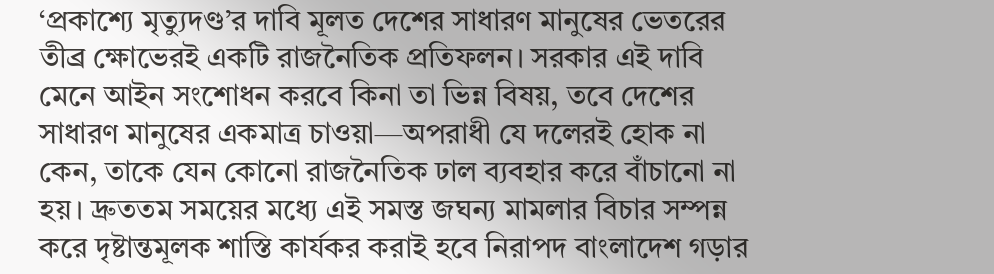‘প্রকাশ্যে মৃত্যুদণ্ড’র দাবি মূলত দেশের সাধারণ মানুষের ভেতরের তীব্র ক্ষোভেরই একটি রাজনৈতিক প্রতিফলন। সরকার এই দাবি মেনে আইন সংশোধন করবে কিনা তা ভিন্ন বিষয়, তবে দেশের সাধারণ মানুষের একমাত্র চাওয়া—অপরাধী যে দলেরই হোক না কেন, তাকে যেন কোনো রাজনৈতিক ঢাল ব্যবহার করে বাঁচানো না হয়। দ্রুততম সময়ের মধ্যে এই সমস্ত জঘন্য মামলার বিচার সম্পন্ন করে দৃষ্টান্তমূলক শাস্তি কার্যকর করাই হবে নিরাপদ বাংলাদেশ গড়ার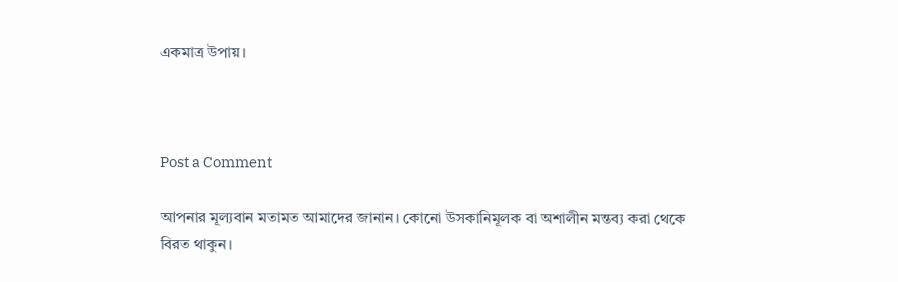একমাত্র উপায়।



Post a Comment

আপনার মূল্যবান মতামত আমাদের জানান। কোনো উসকানিমূলক বা অশালীন মন্তব্য করা থেকে বিরত থাকুন।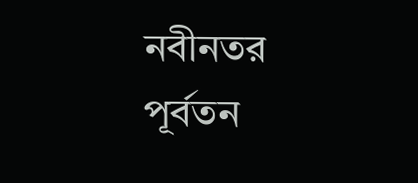নবীনতর পূর্বতন